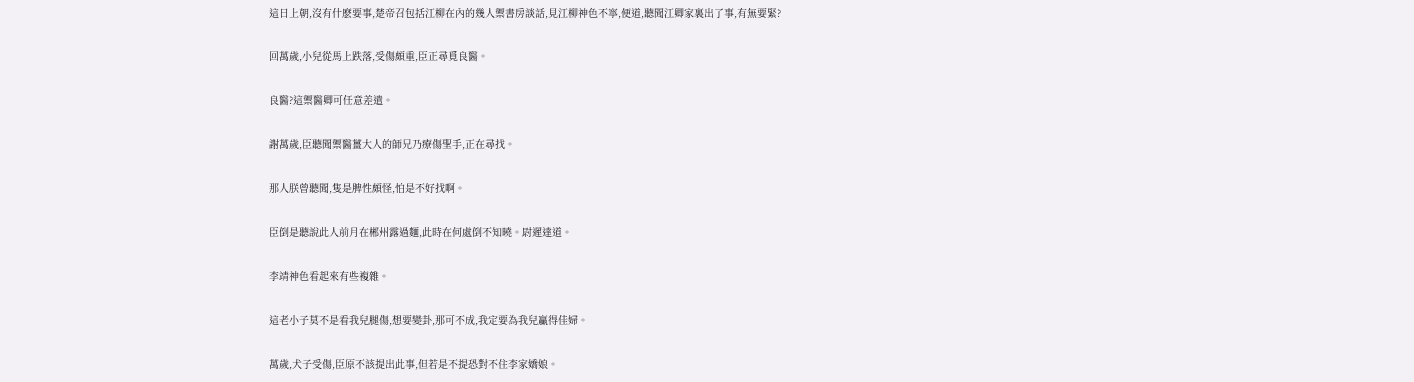這日上朝,沒有什麽要事,楚帝召包括江柳在內的幾人禦書房談話,見江柳神色不寧,便道,聽聞江卿家裏出了事,有無要緊?

回萬歲,小兒從馬上跌落,受傷頗重,臣正尋覓良醫。

良醫?這禦醫卿可任意差遣。

謝萬歲,臣聽聞禦醫薑大人的師兄乃療傷聖手,正在尋找。

那人朕曾聽聞,隻是脾性頗怪,怕是不好找啊。

臣倒是聽說此人前月在郴州露過麵,此時在何處倒不知曉。尉遲達道。

李靖神色看起來有些複雜。

這老小子莫不是看我兒腿傷,想要變卦,那可不成,我定要為我兒贏得佳婦。

萬歲,犬子受傷,臣原不該提出此事,但若是不提恐對不住李家嬌娘。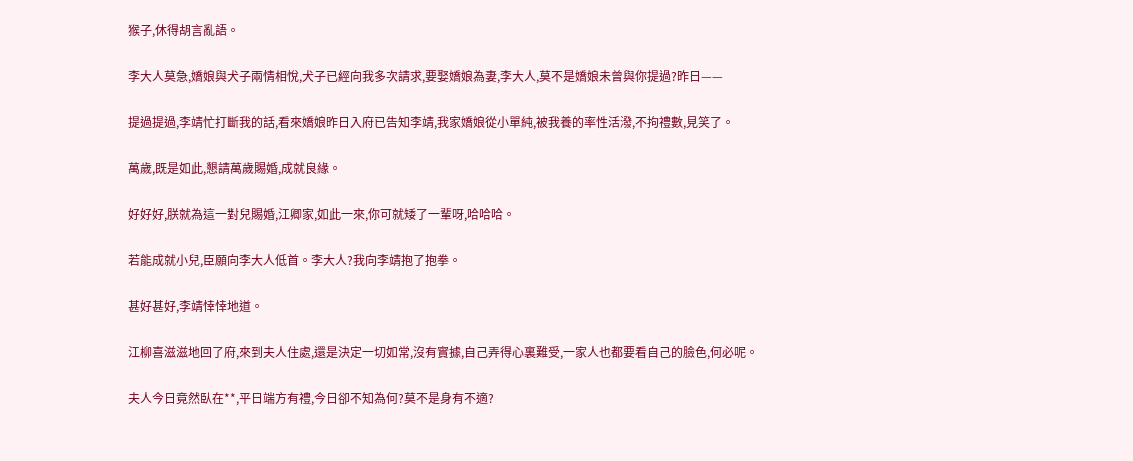猴子,休得胡言亂語。

李大人莫急,嬌娘與犬子兩情相悅,犬子已經向我多次請求,要娶嬌娘為妻,李大人,莫不是嬌娘未曾與你提過?昨日——

提過提過,李靖忙打斷我的話,看來嬌娘昨日入府已告知李靖,我家嬌娘從小單純,被我養的率性活潑,不拘禮數,見笑了。

萬歲,既是如此,懇請萬歲賜婚,成就良緣。

好好好,朕就為這一對兒賜婚,江卿家,如此一來,你可就矮了一輩呀,哈哈哈。

若能成就小兒,臣願向李大人低首。李大人?我向李靖抱了抱拳。

甚好甚好,李靖悻悻地道。

江柳喜滋滋地回了府,來到夫人住處,還是決定一切如常,沒有實據,自己弄得心裏難受,一家人也都要看自己的臉色,何必呢。

夫人今日竟然臥在**,平日端方有禮,今日卻不知為何?莫不是身有不適?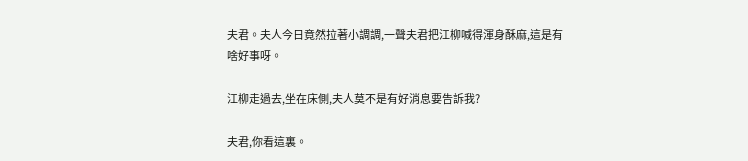夫君。夫人今日竟然拉著小調調,一聲夫君把江柳喊得渾身酥麻,這是有啥好事呀。

江柳走過去,坐在床側,夫人莫不是有好消息要告訴我?

夫君,你看這裏。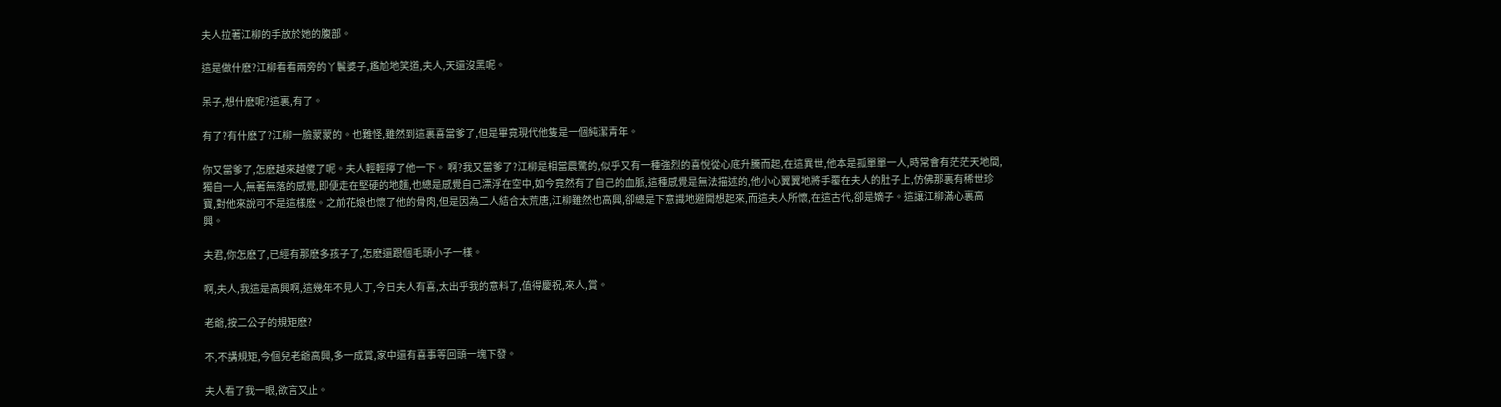夫人拉著江柳的手放於她的腹部。

這是做什麽?江柳看看兩旁的丫鬟婆子,尷尬地笑道,夫人,天還沒黑呢。

呆子,想什麽呢?這裏,有了。

有了?有什麽了?江柳一臉蒙蒙的。也難怪,雖然到這裏喜當爹了,但是畢竟現代他隻是一個純潔青年。

你又當爹了,怎麽越來越傻了呢。夫人輕輕擰了他一下。 啊?我又當爹了?江柳是相當震驚的,似乎又有一種強烈的喜悅從心底升騰而起,在這異世,他本是孤單單一人,時常會有茫茫天地間,獨自一人,無著無落的感覺,即便走在堅硬的地麵,也總是感覺自己漂浮在空中,如今竟然有了自己的血脈,這種感覺是無法描述的,他小心翼翼地將手覆在夫人的肚子上,仿佛那裏有稀世珍寶,對他來說可不是這樣麽。之前花娘也懷了他的骨肉,但是因為二人結合太荒唐,江柳雖然也高興,卻總是下意識地避開想起來,而這夫人所懷,在這古代,卻是嫡子。這讓江柳滿心裏高興。

夫君,你怎麽了,已經有那麽多孩子了,怎麽還跟個毛頭小子一樣。

啊,夫人,我這是高興啊,這幾年不見人丁,今日夫人有喜,太出乎我的意料了,值得慶祝,來人,賞。

老爺,按二公子的規矩麽?

不,不講規矩,今個兒老爺高興,多一成賞,家中還有喜事等回頭一塊下發。

夫人看了我一眼,欲言又止。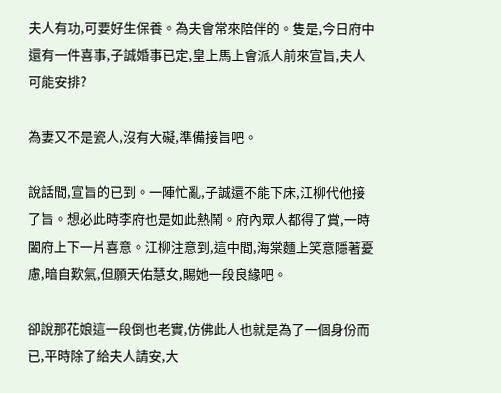夫人有功,可要好生保養。為夫會常來陪伴的。隻是,今日府中還有一件喜事,子誠婚事已定,皇上馬上會派人前來宣旨,夫人可能安排?

為妻又不是瓷人,沒有大礙,準備接旨吧。

說話間,宣旨的已到。一陣忙亂,子誠還不能下床,江柳代他接了旨。想必此時李府也是如此熱鬧。府內眾人都得了賞,一時闔府上下一片喜意。江柳注意到,這中間,海棠麵上笑意隱著憂慮,暗自歎氣,但願天佑慧女,賜她一段良緣吧。

卻說那花娘這一段倒也老實,仿佛此人也就是為了一個身份而已,平時除了給夫人請安,大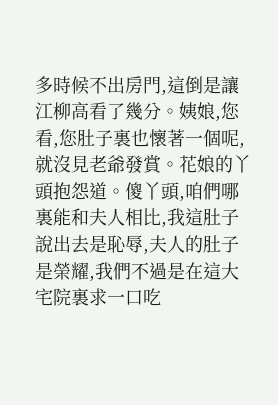多時候不出房門,這倒是讓江柳高看了幾分。姨娘,您看,您肚子裏也懷著一個呢,就沒見老爺發賞。花娘的丫頭抱怨道。傻丫頭,咱們哪裏能和夫人相比,我這肚子說出去是恥辱,夫人的肚子是榮耀,我們不過是在這大宅院裏求一口吃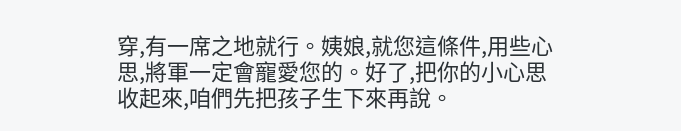穿,有一席之地就行。姨娘,就您這條件,用些心思,將軍一定會寵愛您的。好了,把你的小心思收起來,咱們先把孩子生下來再說。